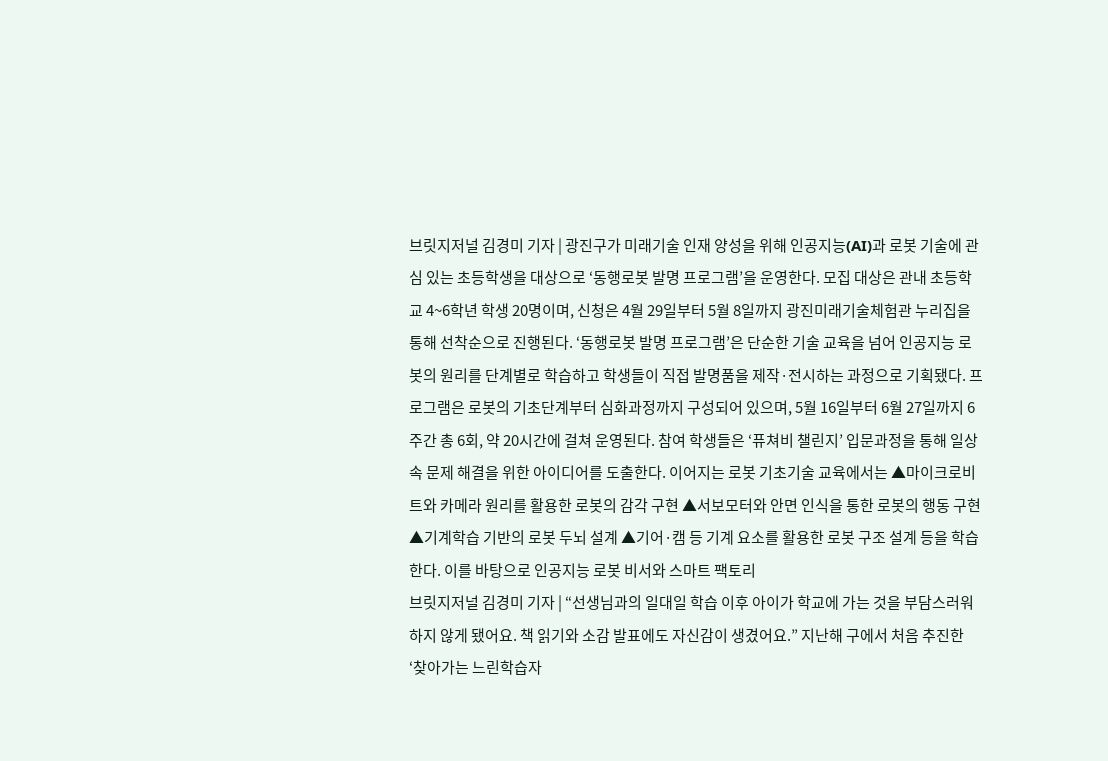브릿지저널 김경미 기자 | 광진구가 미래기술 인재 양성을 위해 인공지능(AI)과 로봇 기술에 관심 있는 초등학생을 대상으로 ‘동행로봇 발명 프로그램’을 운영한다. 모집 대상은 관내 초등학교 4~6학년 학생 20명이며, 신청은 4월 29일부터 5월 8일까지 광진미래기술체험관 누리집을 통해 선착순으로 진행된다. ‘동행로봇 발명 프로그램’은 단순한 기술 교육을 넘어 인공지능 로봇의 원리를 단계별로 학습하고 학생들이 직접 발명품을 제작·전시하는 과정으로 기획됐다. 프로그램은 로봇의 기초단계부터 심화과정까지 구성되어 있으며, 5월 16일부터 6월 27일까지 6주간 총 6회, 약 20시간에 걸쳐 운영된다. 참여 학생들은 ‘퓨쳐비 챌린지’ 입문과정을 통해 일상 속 문제 해결을 위한 아이디어를 도출한다. 이어지는 로봇 기초기술 교육에서는 ▲마이크로비트와 카메라 원리를 활용한 로봇의 감각 구현 ▲서보모터와 안면 인식을 통한 로봇의 행동 구현 ▲기계학습 기반의 로봇 두뇌 설계 ▲기어·캠 등 기계 요소를 활용한 로봇 구조 설계 등을 학습한다. 이를 바탕으로 인공지능 로봇 비서와 스마트 팩토리
브릿지저널 김경미 기자 | “선생님과의 일대일 학습 이후 아이가 학교에 가는 것을 부담스러워하지 않게 됐어요. 책 읽기와 소감 발표에도 자신감이 생겼어요.” 지난해 구에서 처음 추진한 ‘찾아가는 느린학습자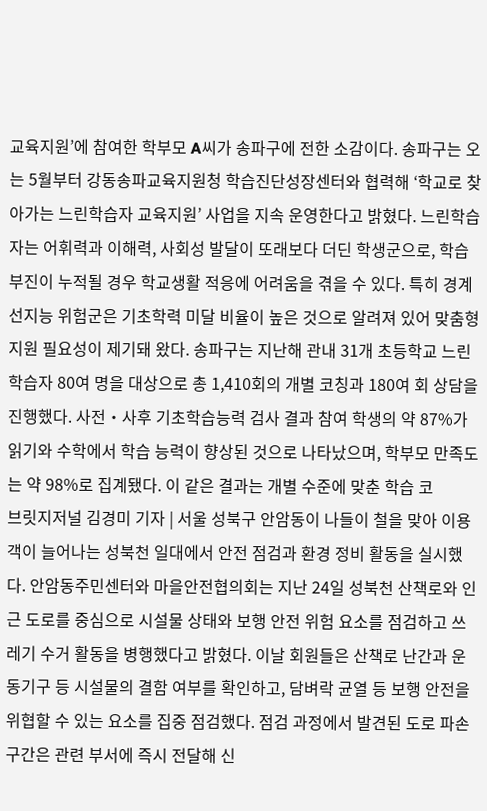교육지원’에 참여한 학부모 A씨가 송파구에 전한 소감이다. 송파구는 오는 5월부터 강동송파교육지원청 학습진단성장센터와 협력해 ‘학교로 찾아가는 느린학습자 교육지원’ 사업을 지속 운영한다고 밝혔다. 느린학습자는 어휘력과 이해력, 사회성 발달이 또래보다 더딘 학생군으로, 학습 부진이 누적될 경우 학교생활 적응에 어려움을 겪을 수 있다. 특히 경계선지능 위험군은 기초학력 미달 비율이 높은 것으로 알려져 있어 맞춤형 지원 필요성이 제기돼 왔다. 송파구는 지난해 관내 31개 초등학교 느린학습자 80여 명을 대상으로 총 1,410회의 개별 코칭과 180여 회 상담을 진행했다. 사전・사후 기초학습능력 검사 결과 참여 학생의 약 87%가 읽기와 수학에서 학습 능력이 향상된 것으로 나타났으며, 학부모 만족도는 약 98%로 집계됐다. 이 같은 결과는 개별 수준에 맞춘 학습 코
브릿지저널 김경미 기자 | 서울 성북구 안암동이 나들이 철을 맞아 이용객이 늘어나는 성북천 일대에서 안전 점검과 환경 정비 활동을 실시했다. 안암동주민센터와 마을안전협의회는 지난 24일 성북천 산책로와 인근 도로를 중심으로 시설물 상태와 보행 안전 위험 요소를 점검하고 쓰레기 수거 활동을 병행했다고 밝혔다. 이날 회원들은 산책로 난간과 운동기구 등 시설물의 결함 여부를 확인하고, 담벼락 균열 등 보행 안전을 위협할 수 있는 요소를 집중 점검했다. 점검 과정에서 발견된 도로 파손 구간은 관련 부서에 즉시 전달해 신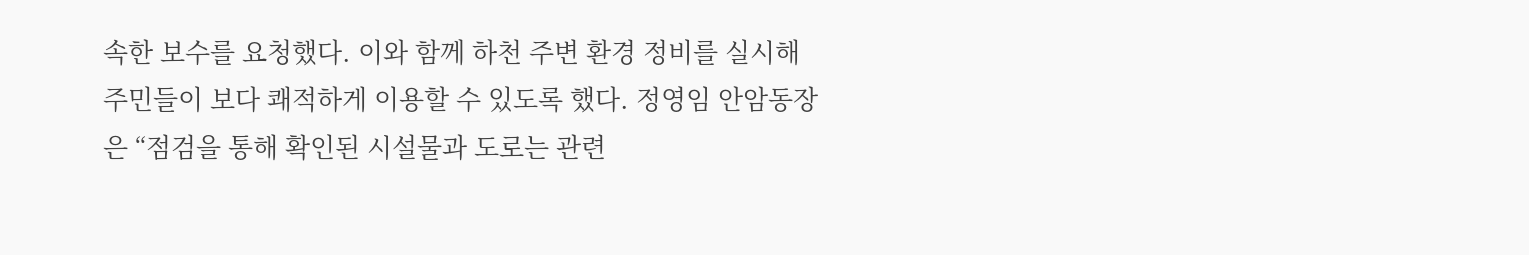속한 보수를 요청했다. 이와 함께 하천 주변 환경 정비를 실시해 주민들이 보다 쾌적하게 이용할 수 있도록 했다. 정영임 안암동장은 “점검을 통해 확인된 시설물과 도로는 관련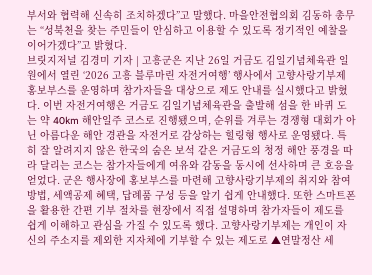부서와 협력해 신속히 조치하겠다”고 말했다. 마을안전협의회 김동하 총무는 “성북천을 찾는 주민들이 안심하고 이용할 수 있도록 정기적인 예찰을 이어가겠다”고 밝혔다.
브릿지저널 김경미 기자 | 고흥군은 지난 26일 거금도 김일기념체육관 일원에서 열린 ‘2026 고흥 블루마린 자전거여행’ 행사에서 고향사랑기부제 홍보부스를 운영하며 참가자들을 대상으로 제도 안내를 실시했다고 밝혔다. 이번 자전거여행은 거금도 김일기념체육관을 출발해 섬을 한 바퀴 도는 약 40km 해안일주 코스로 진행됐으며, 순위를 겨루는 경쟁형 대회가 아닌 아름다운 해안 경관을 자전거로 감상하는 힐링형 행사로 운영됐다. 특히 잘 알려지지 않은 한국의 숨은 보석 같은 거금도의 청정 해안 풍경을 따라 달리는 코스는 참가자들에게 여유와 감동을 동시에 선사하며 큰 호응을 얻었다. 군은 행사장에 홍보부스를 마련해 고향사랑기부제의 취지와 참여 방법, 세액공제 혜택, 답례품 구성 등을 알기 쉽게 안내했다. 또한 스마트폰을 활용한 간편 기부 절차를 현장에서 직접 설명하며 참가자들이 제도를 쉽게 이해하고 관심을 가질 수 있도록 했다. 고향사랑기부제는 개인이 자신의 주소지를 제외한 지자체에 기부할 수 있는 제도로 ▲연말정산 세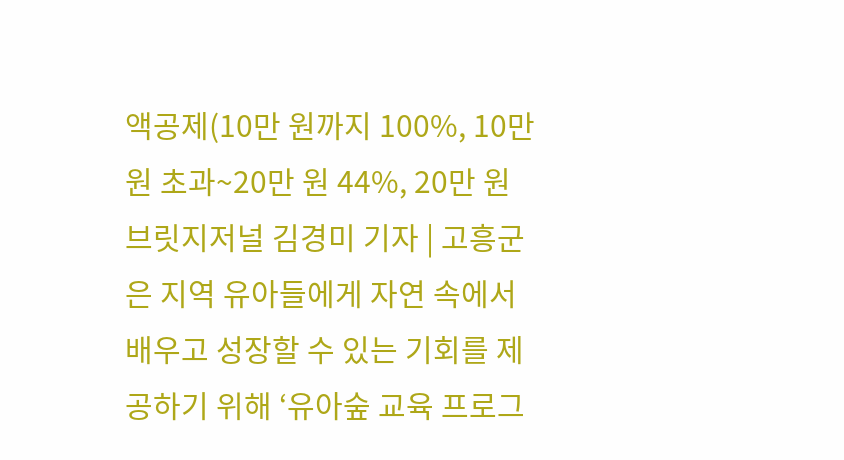액공제(10만 원까지 100%, 10만 원 초과~20만 원 44%, 20만 원
브릿지저널 김경미 기자 | 고흥군은 지역 유아들에게 자연 속에서 배우고 성장할 수 있는 기회를 제공하기 위해 ‘유아숲 교육 프로그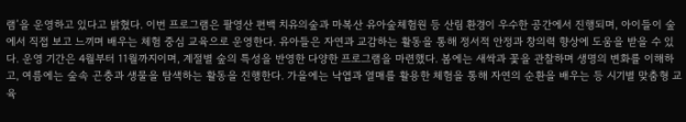램’을 운영하고 있다고 밝혔다. 이번 프로그램은 팔영산 편백 치유의숲과 마복산 유아숲체험원 등 산림 환경이 우수한 공간에서 진행되며, 아이들이 숲에서 직접 보고 느끼며 배우는 체험 중심 교육으로 운영한다. 유아들은 자연과 교감하는 활동을 통해 정서적 안정과 창의력 향상에 도움을 받을 수 있다. 운영 기간은 4월부터 11월까지이며, 계절별 숲의 특성을 반영한 다양한 프로그램을 마련했다. 봄에는 새싹과 꽃을 관찰하며 생명의 변화를 이해하고, 여름에는 숲속 곤충과 생물을 탐색하는 활동을 진행한다. 가을에는 낙엽과 열매를 활용한 체험을 통해 자연의 순환을 배우는 등 시기별 맞춤형 교육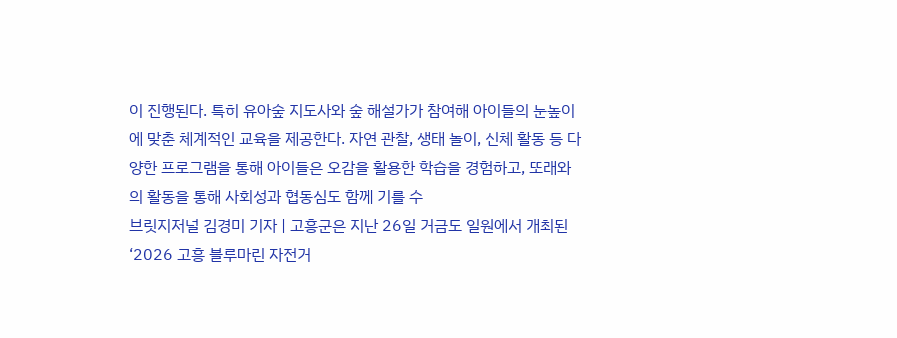이 진행된다. 특히 유아숲 지도사와 숲 해설가가 참여해 아이들의 눈높이에 맞춘 체계적인 교육을 제공한다. 자연 관찰, 생태 놀이, 신체 활동 등 다양한 프로그램을 통해 아이들은 오감을 활용한 학습을 경험하고, 또래와의 활동을 통해 사회성과 협동심도 함께 기를 수
브릿지저널 김경미 기자 | 고흥군은 지난 26일 거금도 일원에서 개최된 ‘2026 고흥 블루마린 자전거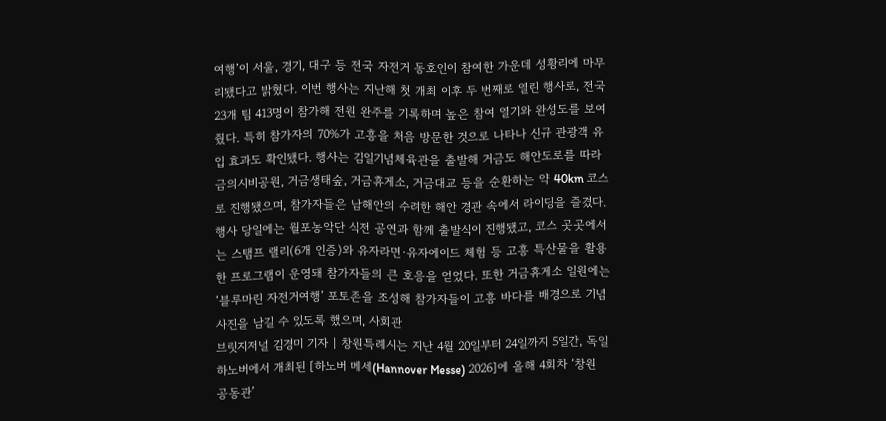여행’이 서울, 경기, 대구 등 전국 자전거 동호인이 참여한 가운데 성황리에 마무리됐다고 밝혔다. 이번 행사는 지난해 첫 개최 이후 두 번째로 열린 행사로, 전국 23개 팀 413명이 참가해 전원 완주를 기록하며 높은 참여 열기와 완성도를 보여줬다. 특히 참가자의 70%가 고흥을 처음 방문한 것으로 나타나 신규 관광객 유입 효과도 확인됐다. 행사는 김일기념체육관을 출발해 거금도 해안도로를 따라 금의시비공원, 거금생태숲, 거금휴게소, 거금대교 등을 순환하는 약 40km 코스로 진행됐으며, 참가자들은 남해안의 수려한 해안 경관 속에서 라이딩을 즐겼다. 행사 당일에는 월포농악단 식전 공연과 함께 출발식이 진행됐고, 코스 곳곳에서는 스탬프 랠리(6개 인증)와 유자라면·유자에이드 체험 등 고흥 특산물을 활용한 프로그램이 운영돼 참가자들의 큰 호응을 얻었다. 또한 거금휴게소 일원에는 ‘블루마린 자전거여행’ 포토존을 조성해 참가자들이 고흥 바다를 배경으로 기념사진을 남길 수 있도록 했으며, 사회관
브릿지저널 김경미 기자 | 창원특례시는 지난 4월 20일부터 24일까지 5일간, 독일 하노버에서 개최된 [하노버 메세(Hannover Messe) 2026]에 올해 4회차 ‘창원 공동관’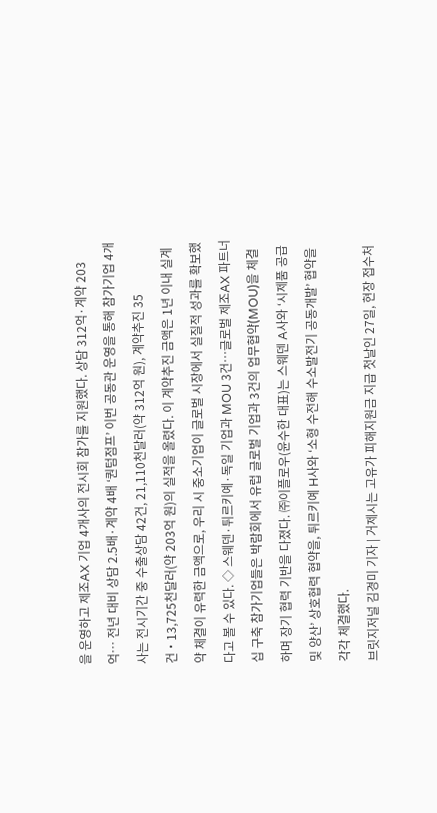을 운영하고 제조AX 기업 4개사의 전시회 참가를 지원했다. 상담 312억·계약 203억… 전년 대비 상담 2.5배·계약 4배 ‘퀀텀점프’ 이번 공동관 운영을 통해 참가기업 4개사는 전시기간 중 수출상담 42건, 21,110천달러(약 312억 원), 계약추진 35건‧13,725천달러(약 203억 원)의 실적을 올렸다. 이 계약추진 금액은 1년 이내 실계약 체결이 유력한 금액으로, 우리 시 중소기업이 글로벌 시장에서 실질적 성과를 확보했다고 볼 수 있다. ◇ 스웨덴·튀르키예·독일 기업과 MOU 3건…글로벌 제조AX 파트너십 구축 참가기업들은 박람회에서 유럽 글로벌 기업과 3건의 업무협약(MOU)을 체결하며 장기 협력 기반을 다졌다. ㈜이플로우(윤수한 대표)는 스웨덴 A사와 ‘시제품 공급 및 양산’ 상호협력 협약을, 튀르키예 H사와 ‘소형 수전해 수소발전기 공동개발’ 협약을 각각 체결했다.
브릿지저널 김경미 기자 | 거제시는 고유가 피해지원금 지급 첫날인 27일, 현장 접수처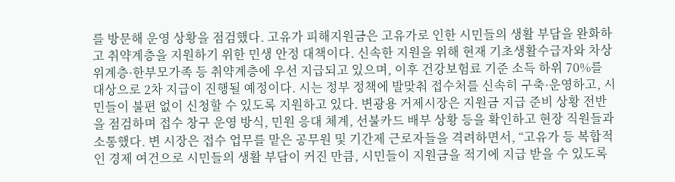를 방문해 운영 상황을 점검했다. 고유가 피해지원금은 고유가로 인한 시민들의 생활 부담을 완화하고 취약계층을 지원하기 위한 민생 안정 대책이다. 신속한 지원을 위해 현재 기초생활수급자와 차상위계층·한부모가족 등 취약계층에 우선 지급되고 있으며, 이후 건강보험료 기준 소득 하위 70%를 대상으로 2차 지급이 진행될 예정이다. 시는 정부 정책에 발맞춰 접수처를 신속히 구축·운영하고, 시민들이 불편 없이 신청할 수 있도록 지원하고 있다. 변광용 거제시장은 지원금 지급 준비 상황 전반을 점검하며 접수 창구 운영 방식, 민원 응대 체계, 선불카드 배부 상황 등을 확인하고 현장 직원들과 소통했다. 변 시장은 접수 업무를 맡은 공무원 및 기간제 근로자들을 격려하면서, “고유가 등 복합적인 경제 여건으로 시민들의 생활 부담이 커진 만큼, 시민들이 지원금을 적기에 지급 받을 수 있도록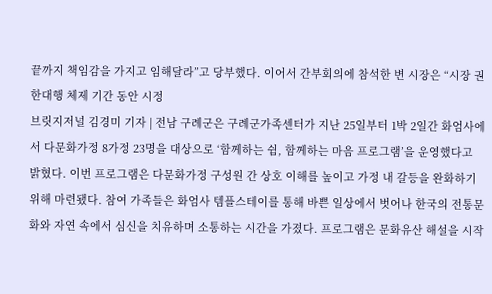끝까지 책임감을 가지고 임해달라”고 당부했다. 이어서 간부회의에 참석한 변 시장은 “시장 권한대행 체제 기간 동안 시정
브릿지저널 김경미 기자 | 전남 구례군은 구례군가족센터가 지난 25일부터 1박 2일간 화엄사에서 다문화가정 8가정 23명을 대상으로 ‘함께하는 쉼, 함께하는 마음 프로그램’을 운영했다고 밝혔다. 이번 프로그램은 다문화가정 구성원 간 상호 이해를 높이고 가정 내 갈등을 완화하기 위해 마련됐다. 참여 가족들은 화엄사 템플스테이를 통해 바쁜 일상에서 벗어나 한국의 전통문화와 자연 속에서 심신을 치유하며 소통하는 시간을 가졌다. 프로그램은 문화유산 해설을 시작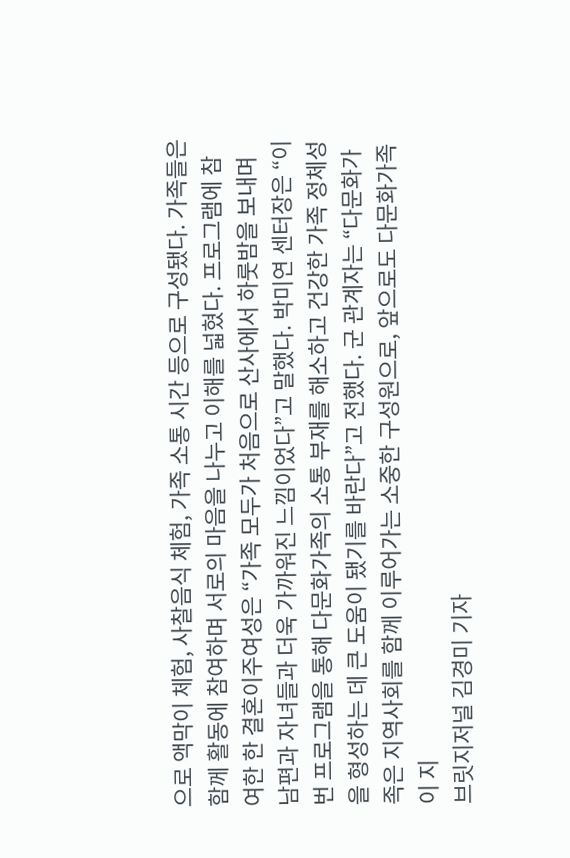으로 액막이 체험, 사찰음식 체험, 가족 소통 시간 등으로 구성됐다. 가족들은 함께 활동에 참여하며 서로의 마음을 나누고 이해를 넓혔다. 프로그램에 참여한 한 결혼이주여성은 “가족 모두가 처음으로 산사에서 하룻밤을 보내며 남편과 자녀들과 더욱 가까워진 느낌이었다”고 말했다. 박미연 센터장은 “이번 프로그램을 통해 다문화가족의 소통 부재를 해소하고 건강한 가족 정체성을 형성하는 데 큰 도움이 됐기를 바란다”고 전했다. 군 관계자는 “다문화가족은 지역사회를 함께 이루어가는 소중한 구성원으로, 앞으로도 다문화가족이 지
브릿지저널 김경미 기자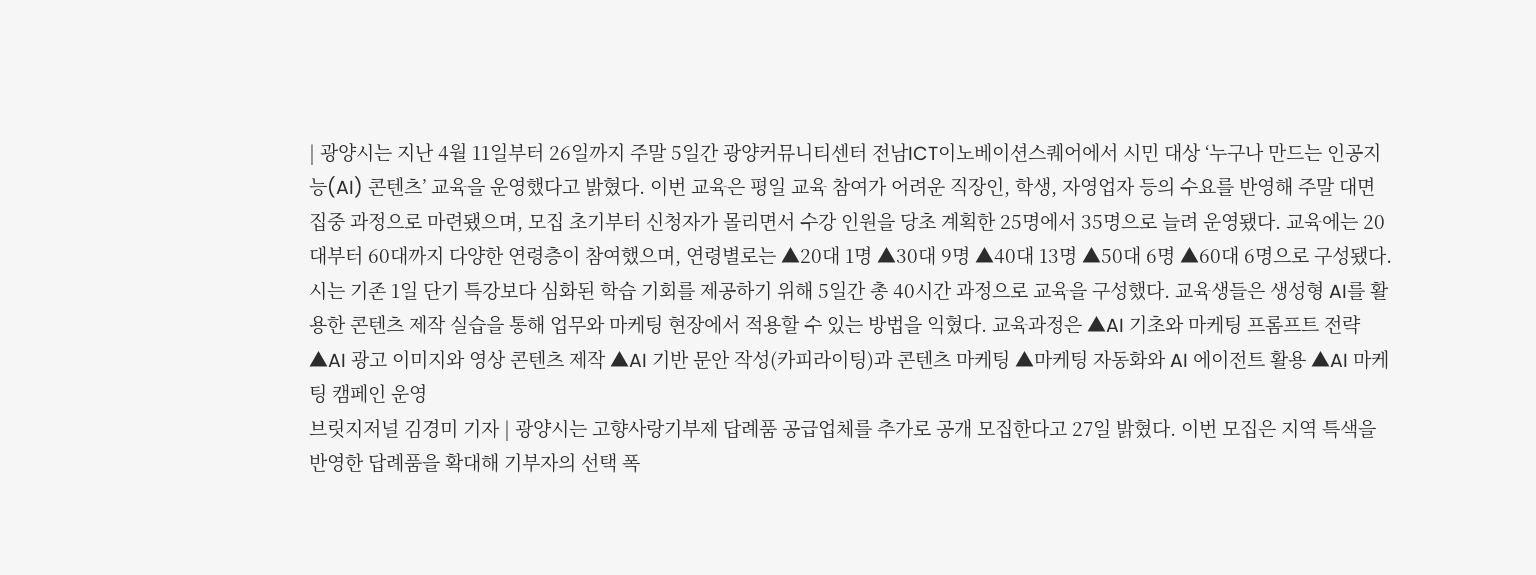| 광양시는 지난 4월 11일부터 26일까지 주말 5일간 광양커뮤니티센터 전남ICT이노베이션스퀘어에서 시민 대상 ‘누구나 만드는 인공지능(AI) 콘텐츠’ 교육을 운영했다고 밝혔다. 이번 교육은 평일 교육 참여가 어려운 직장인, 학생, 자영업자 등의 수요를 반영해 주말 대면 집중 과정으로 마련됐으며, 모집 초기부터 신청자가 몰리면서 수강 인원을 당초 계획한 25명에서 35명으로 늘려 운영됐다. 교육에는 20대부터 60대까지 다양한 연령층이 참여했으며, 연령별로는 ▲20대 1명 ▲30대 9명 ▲40대 13명 ▲50대 6명 ▲60대 6명으로 구성됐다. 시는 기존 1일 단기 특강보다 심화된 학습 기회를 제공하기 위해 5일간 총 40시간 과정으로 교육을 구성했다. 교육생들은 생성형 AI를 활용한 콘텐츠 제작 실습을 통해 업무와 마케팅 현장에서 적용할 수 있는 방법을 익혔다. 교육과정은 ▲AI 기초와 마케팅 프롬프트 전략 ▲AI 광고 이미지와 영상 콘텐츠 제작 ▲AI 기반 문안 작성(카피라이팅)과 콘텐츠 마케팅 ▲마케팅 자동화와 AI 에이전트 활용 ▲AI 마케팅 캠페인 운영
브릿지저널 김경미 기자 | 광양시는 고향사랑기부제 답례품 공급업체를 추가로 공개 모집한다고 27일 밝혔다. 이번 모집은 지역 특색을 반영한 답례품을 확대해 기부자의 선택 폭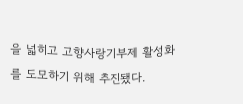을 넓히고 고향사랑기부제 활성화를 도모하기 위해 추진됐다.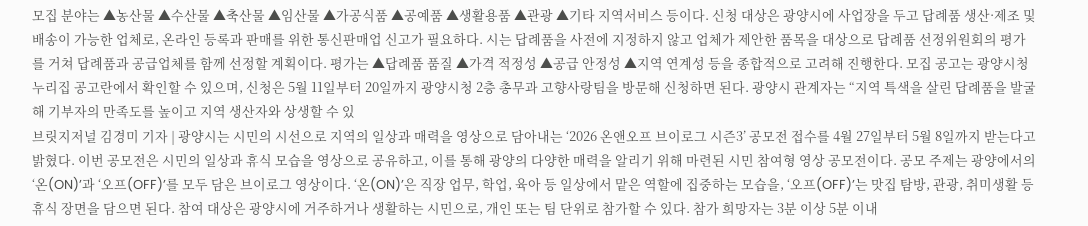모집 분야는 ▲농산물 ▲수산물 ▲축산물 ▲임산물 ▲가공식품 ▲공예품 ▲생활용품 ▲관광 ▲기타 지역서비스 등이다. 신청 대상은 광양시에 사업장을 두고 답례품 생산·제조 및 배송이 가능한 업체로, 온라인 등록과 판매를 위한 통신판매업 신고가 필요하다. 시는 답례품을 사전에 지정하지 않고 업체가 제안한 품목을 대상으로 답례품 선정위원회의 평가를 거쳐 답례품과 공급업체를 함께 선정할 계획이다. 평가는 ▲답례품 품질 ▲가격 적정성 ▲공급 안정성 ▲지역 연계성 등을 종합적으로 고려해 진행한다. 모집 공고는 광양시청 누리집 공고란에서 확인할 수 있으며, 신청은 5월 11일부터 20일까지 광양시청 2층 총무과 고향사랑팀을 방문해 신청하면 된다. 광양시 관계자는 “지역 특색을 살린 답례품을 발굴해 기부자의 만족도를 높이고 지역 생산자와 상생할 수 있
브릿지저널 김경미 기자 | 광양시는 시민의 시선으로 지역의 일상과 매력을 영상으로 담아내는 ‘2026 온앤오프 브이로그 시즌3’ 공모전 접수를 4월 27일부터 5월 8일까지 받는다고 밝혔다. 이번 공모전은 시민의 일상과 휴식 모습을 영상으로 공유하고, 이를 통해 광양의 다양한 매력을 알리기 위해 마련된 시민 참여형 영상 공모전이다. 공모 주제는 광양에서의 ‘온(ON)’과 ‘오프(OFF)’를 모두 담은 브이로그 영상이다. ‘온(ON)’은 직장 업무, 학업, 육아 등 일상에서 맡은 역할에 집중하는 모습을, ‘오프(OFF)’는 맛집 탐방, 관광, 취미생활 등 휴식 장면을 담으면 된다. 참여 대상은 광양시에 거주하거나 생활하는 시민으로, 개인 또는 팀 단위로 참가할 수 있다. 참가 희망자는 3분 이상 5분 이내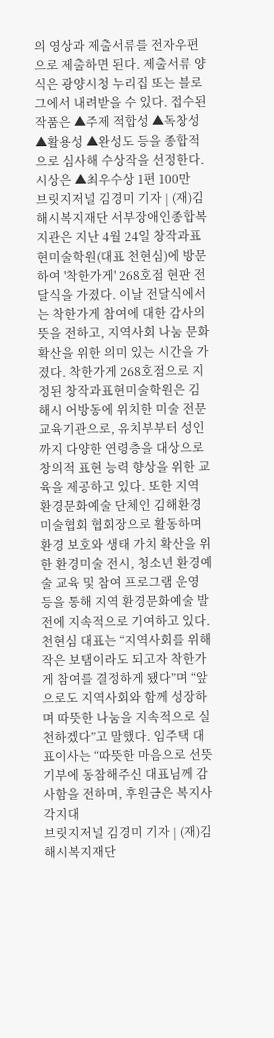의 영상과 제출서류를 전자우편으로 제출하면 된다. 제출서류 양식은 광양시청 누리집 또는 블로그에서 내려받을 수 있다. 접수된 작품은 ▲주제 적합성 ▲독창성 ▲활용성 ▲완성도 등을 종합적으로 심사해 수상작을 선정한다. 시상은 ▲최우수상 1편 100만
브릿지저널 김경미 기자 | (재)김해시복지재단 서부장애인종합복지관은 지난 4월 24일 창작과표현미술학원(대표 천현심)에 방문하여 '착한가게' 268호점 현판 전달식을 가졌다. 이날 전달식에서는 착한가게 참여에 대한 감사의 뜻을 전하고, 지역사회 나눔 문화 확산을 위한 의미 있는 시간을 가졌다. 착한가게 268호점으로 지정된 창작과표현미술학원은 김해시 어방동에 위치한 미술 전문 교육기관으로, 유치부부터 성인까지 다양한 연령층을 대상으로 창의적 표현 능력 향상을 위한 교육을 제공하고 있다. 또한 지역 환경문화예술 단체인 김해환경미술협회 협회장으로 활동하며 환경 보호와 생태 가치 확산을 위한 환경미술 전시, 청소년 환경예술 교육 및 참여 프로그램 운영 등을 통해 지역 환경문화예술 발전에 지속적으로 기여하고 있다. 천현심 대표는 “지역사회를 위해 작은 보탬이라도 되고자 착한가게 참여를 결정하게 됐다”며 “앞으로도 지역사회와 함께 성장하며 따뜻한 나눔을 지속적으로 실천하겠다”고 말했다. 임주택 대표이사는 “따뜻한 마음으로 선뜻 기부에 동참해주신 대표님께 감사함을 전하며, 후원금은 복지사각지대
브릿지저널 김경미 기자 | (재)김해시복지재단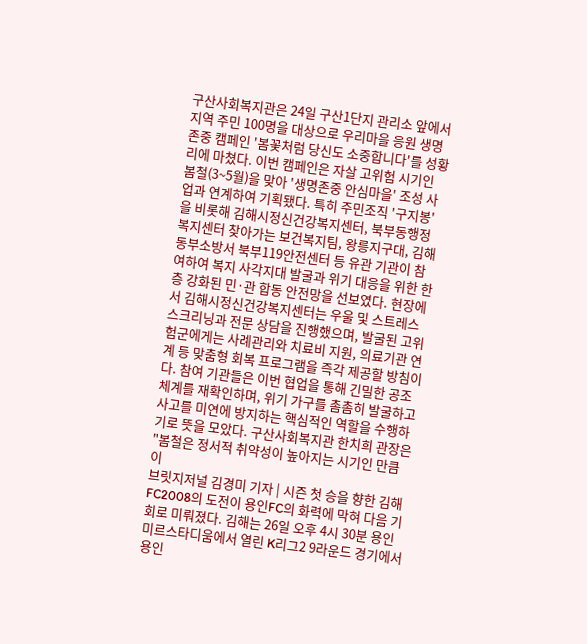구산사회복지관은 24일 구산1단지 관리소 앞에서 지역 주민 100명을 대상으로 우리마을 응원 생명존중 캠페인 '봄꽃처럼 당신도 소중합니다'를 성황리에 마쳤다. 이번 캠페인은 자살 고위험 시기인 봄철(3~5월)을 맞아 '생명존중 안심마을' 조성 사업과 연계하여 기획됐다. 특히 주민조직 '구지봉'을 비롯해 김해시정신건강복지센터, 북부동행정복지센터 찾아가는 보건복지팀, 왕릉지구대, 김해동부소방서 북부119안전센터 등 유관 기관이 참여하여 복지 사각지대 발굴과 위기 대응을 위한 한층 강화된 민·관 합동 안전망을 선보였다. 현장에서 김해시정신건강복지센터는 우울 및 스트레스 스크리닝과 전문 상담을 진행했으며, 발굴된 고위험군에게는 사례관리와 치료비 지원, 의료기관 연계 등 맞춤형 회복 프로그램을 즉각 제공할 방침이다. 참여 기관들은 이번 협업을 통해 긴밀한 공조 체계를 재확인하며, 위기 가구를 촘촘히 발굴하고 사고를 미연에 방지하는 핵심적인 역할을 수행하기로 뜻을 모았다. 구산사회복지관 한치희 관장은 "봄철은 정서적 취약성이 높아지는 시기인 만큼 이
브릿지저널 김경미 기자 | 시즌 첫 승을 향한 김해FC2008의 도전이 용인FC의 화력에 막혀 다음 기회로 미뤄졌다. 김해는 26일 오후 4시 30분 용인미르스타디움에서 열린 K리그2 9라운드 경기에서 용인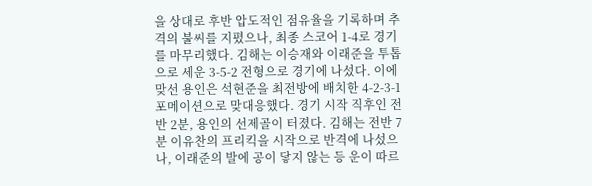을 상대로 후반 압도적인 점유율을 기록하며 추격의 불씨를 지폈으나, 최종 스코어 1-4로 경기를 마무리했다. 김해는 이승재와 이래준을 투톱으로 세운 3-5-2 전형으로 경기에 나섰다. 이에 맞선 용인은 석현준을 최전방에 배치한 4-2-3-1 포메이션으로 맞대응했다. 경기 시작 직후인 전반 2분, 용인의 선제골이 터졌다. 김해는 전반 7분 이유찬의 프리킥을 시작으로 반격에 나섰으나, 이래준의 발에 공이 닿지 않는 등 운이 따르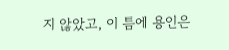지 않았고, 이 틈에 용인은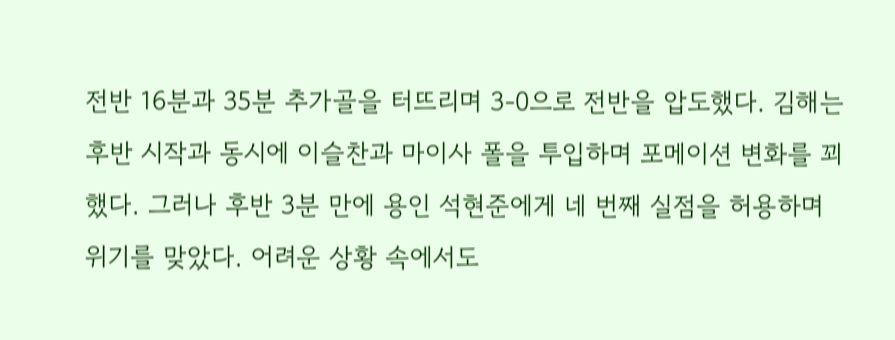전반 16분과 35분 추가골을 터뜨리며 3-0으로 전반을 압도했다. 김해는 후반 시작과 동시에 이슬찬과 마이사 폴을 투입하며 포메이션 변화를 꾀했다. 그러나 후반 3분 만에 용인 석현준에게 네 번째 실점을 허용하며 위기를 맞았다. 어려운 상황 속에서도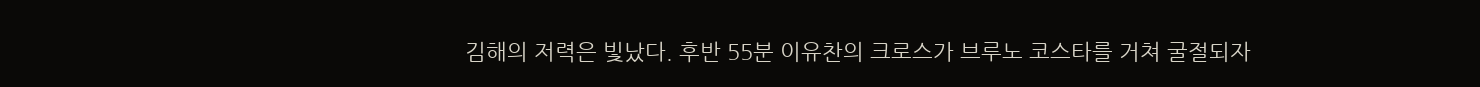김해의 저력은 빛났다. 후반 55분 이유찬의 크로스가 브루노 코스타를 거쳐 굴절되자